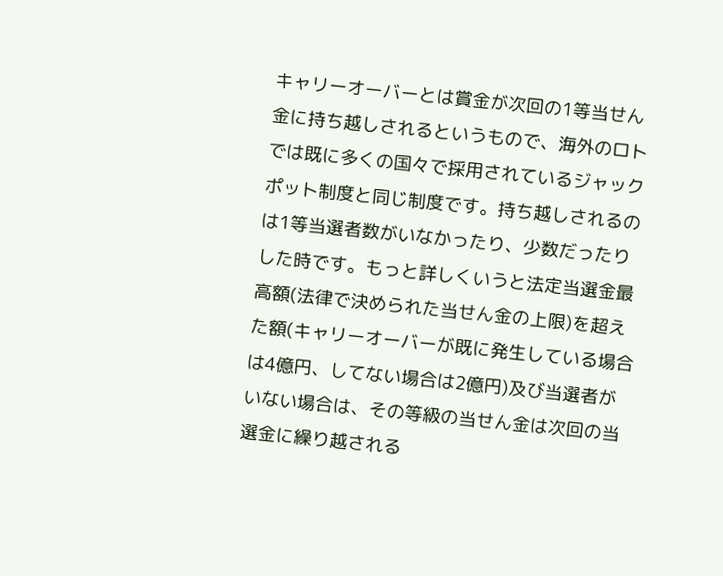キャリーオーバーとは賞金が次回の1等当せん金に持ち越しされるというもので、海外のロトでは既に多くの国々で採用されているジャックポット制度と同じ制度です。持ち越しされるのは1等当選者数がいなかったり、少数だったりした時です。もっと詳しくいうと法定当選金最高額(法律で決められた当せん金の上限)を超えた額(キャリーオーバーが既に発生している場合は4億円、してない場合は2億円)及び当選者がいない場合は、その等級の当せん金は次回の当選金に繰り越される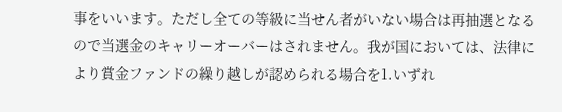事をいいます。ただし全ての等級に当せん者がいない場合は再抽選となるので当選金のキャリーオーバーはされません。我が国においては、法律により賞金ファンドの繰り越しが認められる場合を1.いずれ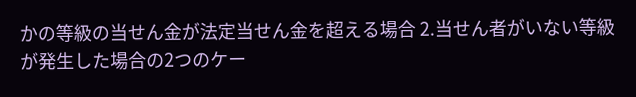かの等級の当せん金が法定当せん金を超える場合 2.当せん者がいない等級が発生した場合の2つのケー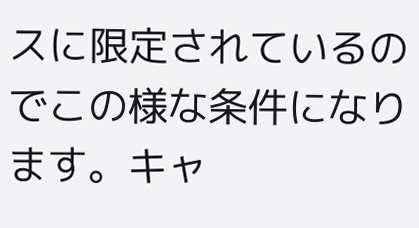スに限定されているのでこの様な条件になります。キャ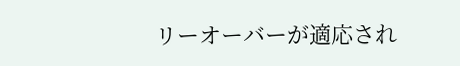リーオーバーが適応され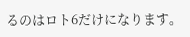るのはロト6だけになります。